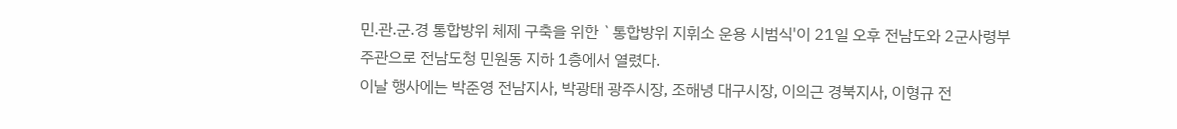민.관.군.경 통합방위 체제 구축을 위한 `통합방위 지휘소 운용 시범식'이 21일 오후 전남도와 2군사령부 주관으로 전남도청 민원동 지하 1층에서 열렸다.
이날 행사에는 박준영 전남지사, 박광태 광주시장, 조해녕 대구시장, 이의근 경북지사, 이형규 전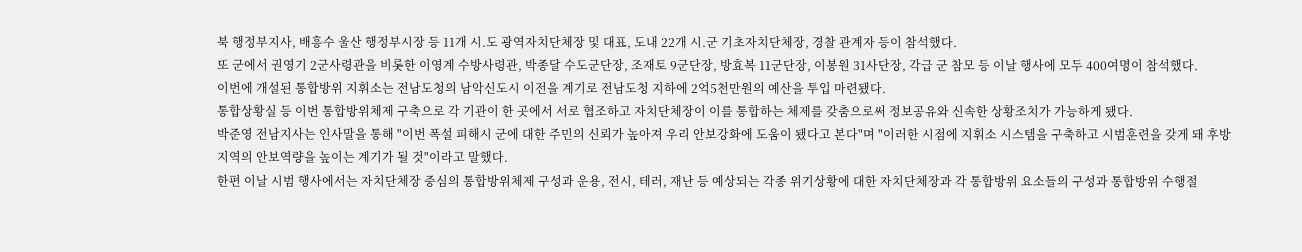북 행정부지사, 배흥수 울산 행정부시장 등 11개 시.도 광역자치단체장 및 대표, 도내 22개 시.군 기초자치단체장, 경찰 관계자 등이 참석했다.
또 군에서 권영기 2군사령관을 비롯한 이영계 수방사령관, 박종달 수도군단장, 조재토 9군단장, 방효복 11군단장, 이봉원 31사단장, 각급 군 참모 등 이날 행사에 모두 400여명이 참석했다.
이번에 개설된 통합방위 지휘소는 전남도청의 남악신도시 이전을 계기로 전남도청 지하에 2억5천만원의 예산을 투입 마련됐다.
통합상황실 등 이번 통합방위체제 구축으로 각 기관이 한 곳에서 서로 협조하고 자치단체장이 이를 통합하는 체제를 갖춤으로써 정보공유와 신속한 상황조치가 가능하게 됐다.
박준영 전남지사는 인사말을 통해 "이번 폭설 피해시 군에 대한 주민의 신뢰가 높아져 우리 안보강화에 도움이 됐다고 본다"며 "이러한 시점에 지휘소 시스템을 구축하고 시범훈련을 갖게 돼 후방지역의 안보역량을 높이는 계기가 될 것"이라고 말했다.
한편 이날 시범 행사에서는 자치단체장 중심의 통합방위체제 구성과 운용, 전시, 테러, 재난 등 예상되는 각종 위기상황에 대한 자치단체장과 각 통합방위 요소들의 구성과 통합방위 수행절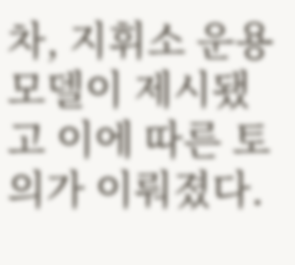차, 지휘소 운용 모델이 제시됐고 이에 따른 토의가 이뤄졌다.